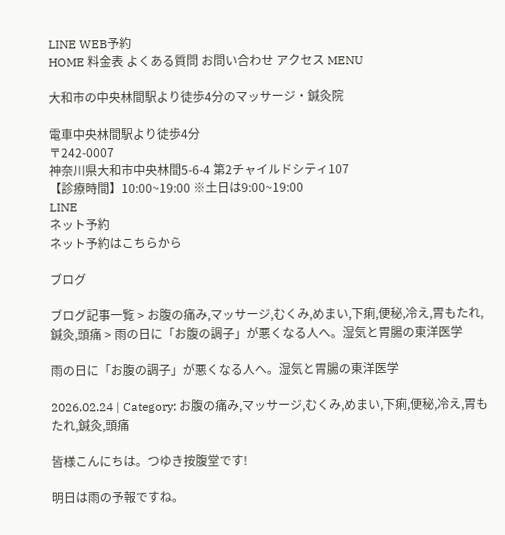LINE WEB予約
HOME 料金表 よくある質問 お問い合わせ アクセス MENU

大和市の中央林間駅より徒歩4分のマッサージ・鍼灸院

電車中央林間駅より徒歩4分
〒242-0007
神奈川県大和市中央林間5-6-4 第2チャイルドシティ107
【診療時間】10:00~19:00 ※土日は9:00~19:00
LINE
ネット予約
ネット予約はこちらから

ブログ

ブログ記事一覧 > お腹の痛み,マッサージ,むくみ,めまい,下痢,便秘,冷え,胃もたれ,鍼灸,頭痛 > 雨の日に「お腹の調子」が悪くなる人へ。湿気と胃腸の東洋医学

雨の日に「お腹の調子」が悪くなる人へ。湿気と胃腸の東洋医学

2026.02.24 | Category: お腹の痛み,マッサージ,むくみ,めまい,下痢,便秘,冷え,胃もたれ,鍼灸,頭痛

皆様こんにちは。つゆき按腹堂です!

明日は雨の予報ですね。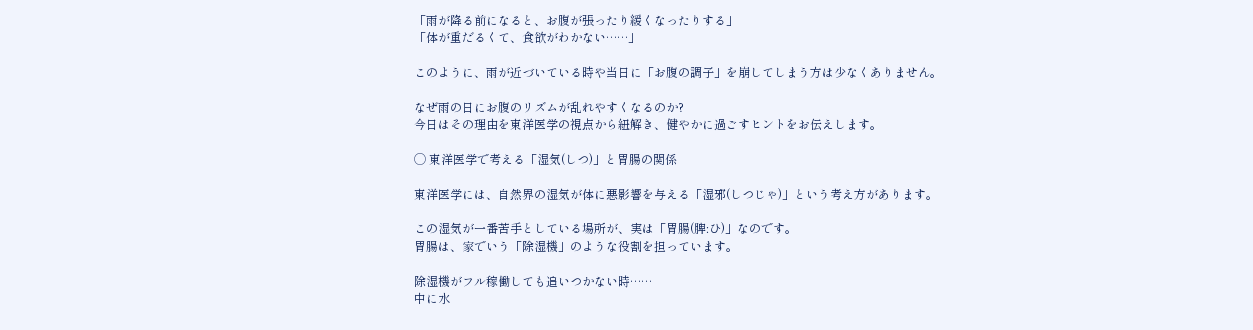「雨が降る前になると、お腹が張ったり緩くなったりする」
「体が重だるくて、食欲がわかない……」

このように、雨が近づいている時や当日に「お腹の調子」を崩してしまう方は少なくありません。

なぜ雨の日にお腹のリズムが乱れやすくなるのか?
今日はその理由を東洋医学の視点から紐解き、健やかに過ごすヒントをお伝えします。

◯ 東洋医学で考える「湿気(しつ)」と胃腸の関係

東洋医学には、自然界の湿気が体に悪影響を与える「湿邪(しつじゃ)」という考え方があります。

この湿気が一番苦手としている場所が、実は「胃腸(脾:ひ)」なのです。
胃腸は、家でいう「除湿機」のような役割を担っています。

除湿機がフル稼働しても追いつかない時……
中に水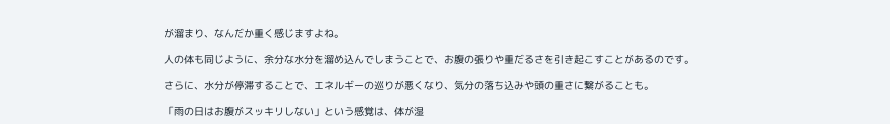が溜まり、なんだか重く感じますよね。

人の体も同じように、余分な水分を溜め込んでしまうことで、お腹の張りや重だるさを引き起こすことがあるのです。

さらに、水分が停滞することで、エネルギーの巡りが悪くなり、気分の落ち込みや頭の重さに繋がることも。

「雨の日はお腹がスッキリしない」という感覚は、体が湿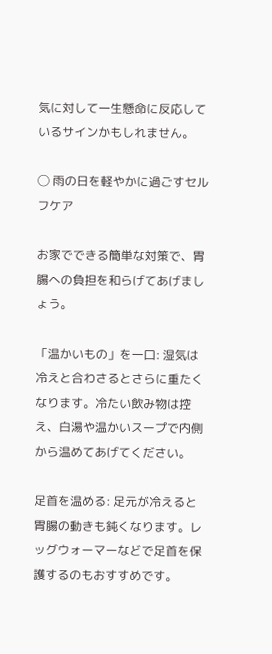気に対して一生懸命に反応しているサインかもしれません。

◯ 雨の日を軽やかに過ごすセルフケア

お家でできる簡単な対策で、胃腸への負担を和らげてあげましょう。

「温かいもの」を一口: 湿気は冷えと合わさるとさらに重たくなります。冷たい飲み物は控え、白湯や温かいスープで内側から温めてあげてください。

足首を温める: 足元が冷えると胃腸の動きも鈍くなります。レッグウォーマーなどで足首を保護するのもおすすめです。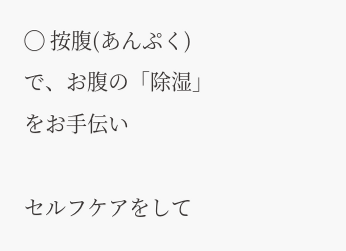◯ 按腹(あんぷく)で、お腹の「除湿」をお手伝い

セルフケアをして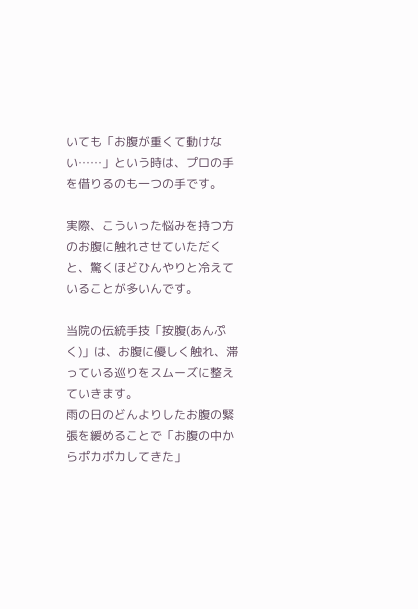いても「お腹が重くて動けない……」という時は、プロの手を借りるのも一つの手です。

実際、こういった悩みを持つ方のお腹に触れさせていただくと、驚くほどひんやりと冷えていることが多いんです。

当院の伝統手技「按腹(あんぷく)」は、お腹に優しく触れ、滞っている巡りをスムーズに整えていきます。
雨の日のどんよりしたお腹の緊張を緩めることで「お腹の中からポカポカしてきた」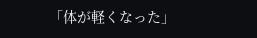「体が軽くなった」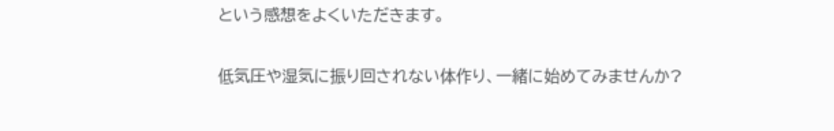という感想をよくいただきます。

低気圧や湿気に振り回されない体作り、一緒に始めてみませんか?